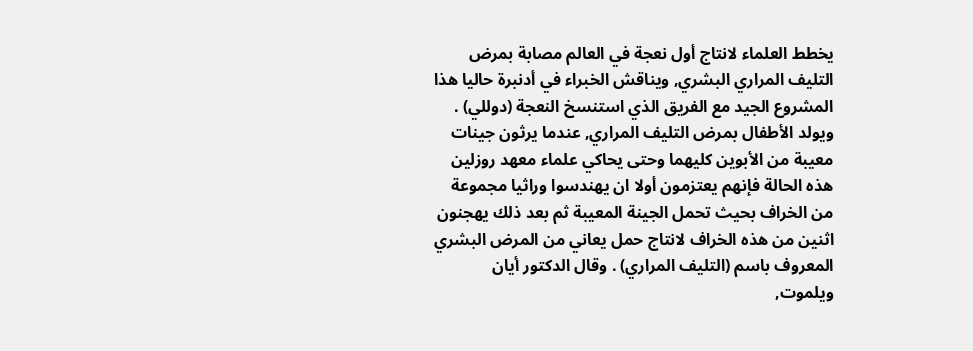يخطط العلماء لانتاج أول نعجة في العالم مصابة بمرض التليف المراري البشري, ويناقش الخبراء في أدنبرة حاليا هذا المشروع الجيد مع الفريق الذي استنسخ النعجة (دوللي) . ويولد الأطفال بمرض التليف المراري, عندما يرثون جينات معيبة من الأبوين كليهما وحتى يحاكي علماء معهد روزلين هذه الحالة فإنهم يعتزمون أولا ان يهندسوا وراثيا مجموعة من الخراف بحيث تحمل الجينة المعيبة ثم بعد ذلك يهجنون اثنين من هذه الخراف لانتاج حمل يعاني من المرض البشري المعروف باسم (التليف المراري) . وقال الدكتور أيان ويلموت,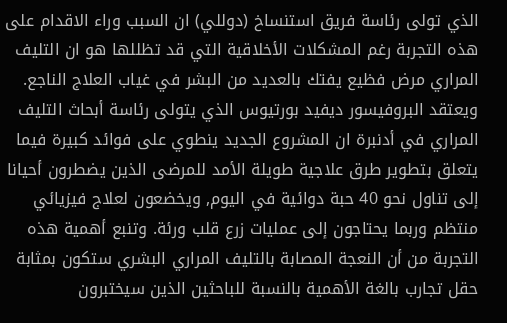الذي تولى رئاسة فريق استنساخ (دوللي) ان السبب وراء الاقدام على هذه التجربة رغم المشكلات الأخلاقية التي قد تظللها هو ان التليف المراري مرض فظيع يفتك بالعديد من البشر في غياب العلاج الناجع. ويعتقد البروفيسور ديفيد بورتيوس الذي يتولى رئاسة أبحاث التليف المراري في أدنبرة ان المشروع الجديد ينطوي على فوائد كبيرة فيما يتعلق بتطوير طرق علاجية طويلة الأمد للمرضى الذين يضطرون أحيانا إلى تناول نحو 40 حبة دوائية في اليوم, ويخضعون لعلاج فيزيائي منتظم وربما يحتاجون إلى عمليات زرع قلب ورئة. وتنبع أهمية هذه التجربة من أن النعجة المصابة بالتليف المراري البشري ستكون بمثابة حقل تجارب بالغة الأهمية بالنسبة للباحثين الذين سيختبرون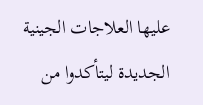عليها العلاجات الجينية الجديدة ليتأكدوا من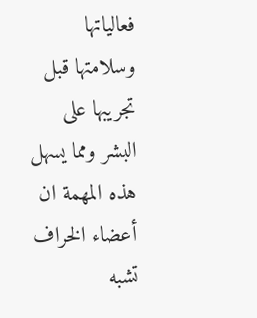فعالياتها وسلامتها قبل تجريبها على البشر ومما يسهل هذه المهمة ان أعضاء الخراف تشبه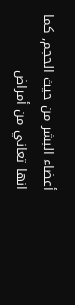أعضاء البشر من حيث الحجم, كما انها تعاني من أمراض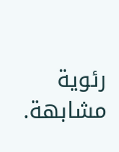رئوية مشابهة.